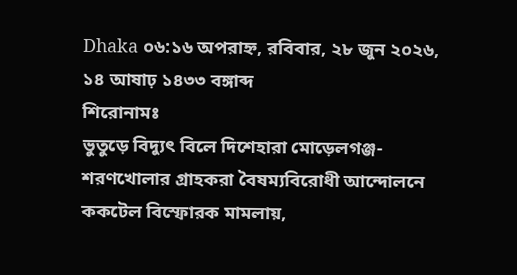Dhaka ০৬:১৬ অপরাহ্ন, রবিবার, ২৮ জুন ২০২৬, ১৪ আষাঢ় ১৪৩৩ বঙ্গাব্দ
শিরোনামঃ
ভুতুড়ে বিদ্যুৎ বিলে দিশেহারা মোড়েলগঞ্জ-শরণখোলার গ্রাহকরা বৈষম্যবিরোধী আন্দোলনে ককটেল বিস্ফোরক মামলায়,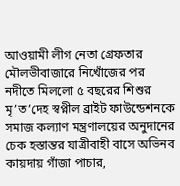আওয়ামী লীগ নেতা গ্রেফতার মৌলভীবাজারে নিখোঁজের পর নদীতে মিললো ৫ বছরের শিশুর মৃ’ত’দেহ স্বপ্নীল ব্রাইট ফাউন্ডেশনকে সমাজ কল্যাণ মন্ত্রণালয়ের অনুদানের চেক হস্তান্তর যাত্রীবাহী বাসে অভিনব কায়দায় গাঁজা পাচার,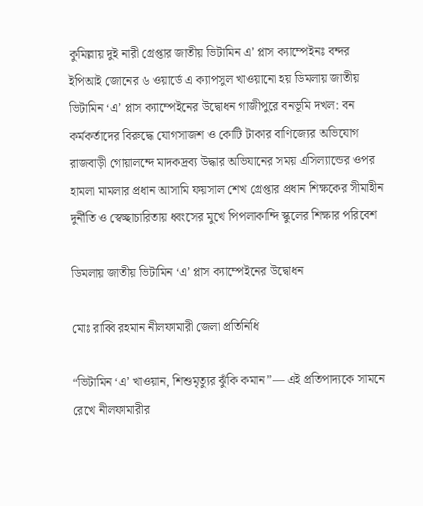কুমিল্লায় দুই নারী গ্রেপ্তার জাতীয় ভিটামিন এ’ প্লাস ক্যাম্পেইনঃ বন্দর ইপিআই জোনের ৬ ওয়ার্ডে এ ক্যাপসুল খাওয়ানো হয় ডিমলায় জাতীয় ভিটামিন ‘এ’ প্লাস ক্যাম্পেইনের উদ্বোধন গাজীপুরে বনভূমি দখল: বন কর্মকর্তাদের বিরুদ্ধে যোগসাজশ ও কোটি টাকার বাণিজ্যের অভিযোগ রাজবাড়ী গোয়ালন্দে মাদকদ্রব্য উদ্ধার অভিযানের সময় এসিল্যান্ডের ওপর হামলা মামলার প্রধান আসামি ফয়সাল শেখ গ্রেপ্তার প্রধান শিক্ষকের সীমাহীন দুর্নীতি ও স্বেচ্ছাচারিতায় ধ্বংসের মুখে পিপলাকান্দি স্কুলের শিক্ষার পরিবেশ

ডিমলায় জাতীয় ভিটামিন ‘এ’ প্লাস ক্যাম্পেইনের উদ্বোধন

মোঃ রাব্বি রহমান নীলফামারী জেলা প্রতিনিধি

“ভিটামিন ‘এ’ খাওয়ান, শিশুমৃত্যুর ঝুঁকি কমান”— এই প্রতিপাদ্যকে সামনে রেখে নীলফামারীর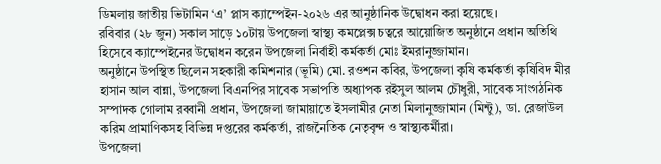ডিমলায় জাতীয় ভিটামিন ‘এ’ প্লাস ক্যাম্পেইন-২০২৬ এর আনুষ্ঠানিক উদ্বোধন করা হয়েছে।
রবিবার (২৮ জুন) সকাল সাড়ে ১০টায় উপজেলা স্বাস্থ্য কমপ্লেক্স চত্বরে আয়োজিত অনুষ্ঠানে প্রধান অতিথি হিসেবে ক্যাম্পেইনের উদ্বোধন করেন উপজেলা নির্বাহী কর্মকর্তা মোঃ ইমরানুজ্জামান।
অনুষ্ঠানে উপস্থিত ছিলেন সহকারী কমিশনার (ভূমি) মো. রওশন কবির, উপজেলা কৃষি কর্মকর্তা কৃষিবিদ মীর হাসান আল বান্না, উপজেলা বিএনপির সাবেক সভাপতি অধ্যাপক রইসুল আলম চৌধুরী, সাবেক সাংগঠনিক সম্পাদক গোলাম রব্বানী প্রধান, উপজেলা জামায়াতে ইসলামীর নেতা মিলানুজ্জামান (মিন্টু), ডা. রেজাউল করিম প্রামাণিকসহ বিভিন্ন দপ্তরের কর্মকর্তা, রাজনৈতিক নেতৃবৃন্দ ও স্বাস্থ্যকর্মীরা।
উপজেলা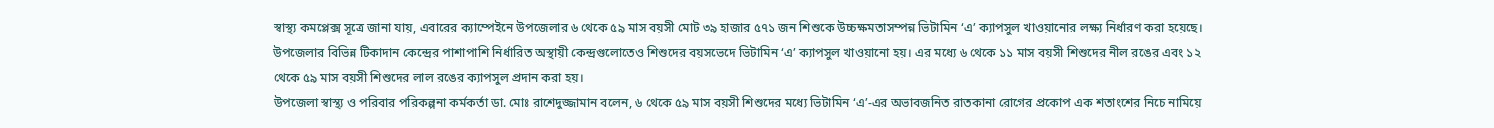স্বাস্থ্য কমপ্লেক্স সূত্রে জানা যায়, এবারের ক্যাম্পেইনে উপজেলার ৬ থেকে ৫৯ মাস বয়সী মোট ৩৯ হাজার ৫৭১ জন শিশুকে উচ্চক্ষমতাসম্পন্ন ভিটামিন ‘এ’ ক্যাপসুল খাওয়ানোর লক্ষ্য নির্ধারণ করা হয়েছে। উপজেলার বিভিন্ন টিকাদান কেন্দ্রের পাশাপাশি নির্ধারিত অস্থায়ী কেন্দ্রগুলোতেও শিশুদের বয়সভেদে ভিটামিন ‘এ’ ক্যাপসুল খাওয়ানো হয়। এর মধ্যে ৬ থেকে ১১ মাস বয়সী শিশুদের নীল রঙের এবং ১২ থেকে ৫৯ মাস বয়সী শিশুদের লাল রঙের ক্যাপসুল প্রদান করা হয়।
উপজেলা স্বাস্থ্য ও পরিবার পরিকল্পনা কর্মকর্তা ডা. মোঃ রাশেদুজ্জামান বলেন, ৬ থেকে ৫৯ মাস বয়সী শিশুদের মধ্যে ভিটামিন ‘এ’-এর অভাবজনিত রাতকানা রোগের প্রকোপ এক শতাংশের নিচে নামিয়ে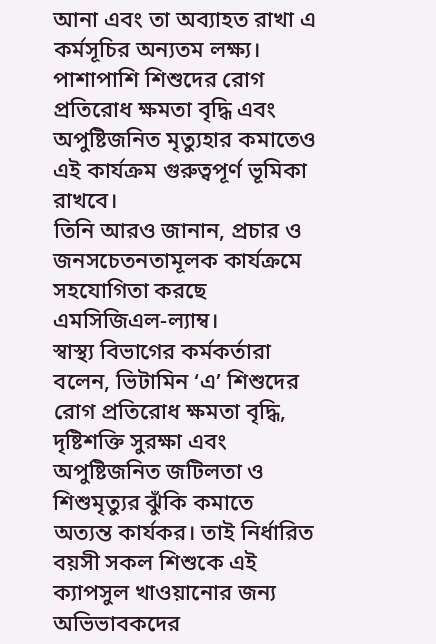আনা এবং তা অব্যাহত রাখা এ কর্মসূচির অন্যতম লক্ষ্য। পাশাপাশি শিশুদের রোগ প্রতিরোধ ক্ষমতা বৃদ্ধি এবং অপুষ্টিজনিত মৃত্যুহার কমাতেও এই কার্যক্রম গুরুত্বপূর্ণ ভূমিকা রাখবে।
তিনি আরও জানান, প্রচার ও জনসচেতনতামূলক কার্যক্রমে সহযোগিতা করছে এমসিজিএল-ল্যাম্ব।
স্বাস্থ্য বিভাগের কর্মকর্তারা বলেন, ভিটামিন ‘এ’ শিশুদের রোগ প্রতিরোধ ক্ষমতা বৃদ্ধি, দৃষ্টিশক্তি সুরক্ষা এবং অপুষ্টিজনিত জটিলতা ও শিশুমৃত্যুর ঝুঁকি কমাতে অত্যন্ত কার্যকর। তাই নির্ধারিত বয়সী সকল শিশুকে এই ক্যাপসুল খাওয়ানোর জন্য অভিভাবকদের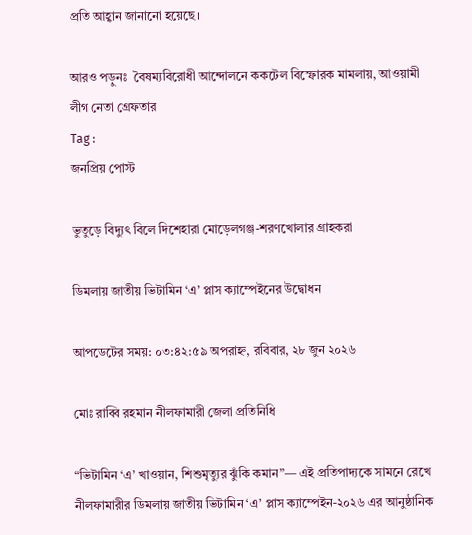প্রতি আহ্বান জানানো হয়েছে।

আরও পড়ুনঃ  বৈষম্যবিরোধী আন্দোলনে ককটেল বিস্ফোরক মামলায়, আওয়ামী লীগ নেতা গ্রেফতার
Tag :
জনপ্রিয় পোস্ট

ভুতুড়ে বিদ্যুৎ বিলে দিশেহারা মোড়েলগঞ্জ-শরণখোলার গ্রাহকরা

ডিমলায় জাতীয় ভিটামিন ‘এ’ প্লাস ক্যাম্পেইনের উদ্বোধন

আপডেটের সময়: ০৩:৪২:৫৯ অপরাহ্ন, রবিবার, ২৮ জুন ২০২৬

মোঃ রাব্বি রহমান নীলফামারী জেলা প্রতিনিধি

“ভিটামিন ‘এ’ খাওয়ান, শিশুমৃত্যুর ঝুঁকি কমান”— এই প্রতিপাদ্যকে সামনে রেখে নীলফামারীর ডিমলায় জাতীয় ভিটামিন ‘এ’ প্লাস ক্যাম্পেইন-২০২৬ এর আনুষ্ঠানিক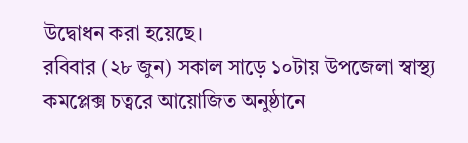উদ্বোধন করা হয়েছে।
রবিবার (২৮ জুন) সকাল সাড়ে ১০টায় উপজেলা স্বাস্থ্য কমপ্লেক্স চত্বরে আয়োজিত অনুষ্ঠানে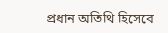প্রধান অতিথি হিসেবে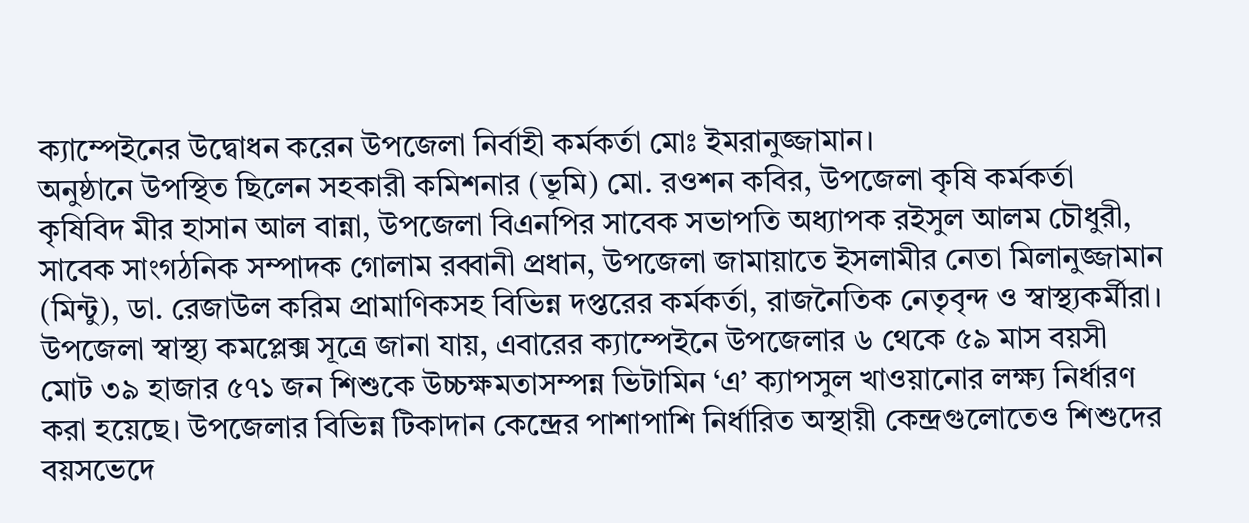ক্যাম্পেইনের উদ্বোধন করেন উপজেলা নির্বাহী কর্মকর্তা মোঃ ইমরানুজ্জামান।
অনুষ্ঠানে উপস্থিত ছিলেন সহকারী কমিশনার (ভূমি) মো. রওশন কবির, উপজেলা কৃষি কর্মকর্তা কৃষিবিদ মীর হাসান আল বান্না, উপজেলা বিএনপির সাবেক সভাপতি অধ্যাপক রইসুল আলম চৌধুরী, সাবেক সাংগঠনিক সম্পাদক গোলাম রব্বানী প্রধান, উপজেলা জামায়াতে ইসলামীর নেতা মিলানুজ্জামান (মিন্টু), ডা. রেজাউল করিম প্রামাণিকসহ বিভিন্ন দপ্তরের কর্মকর্তা, রাজনৈতিক নেতৃবৃন্দ ও স্বাস্থ্যকর্মীরা।
উপজেলা স্বাস্থ্য কমপ্লেক্স সূত্রে জানা যায়, এবারের ক্যাম্পেইনে উপজেলার ৬ থেকে ৫৯ মাস বয়সী মোট ৩৯ হাজার ৫৭১ জন শিশুকে উচ্চক্ষমতাসম্পন্ন ভিটামিন ‘এ’ ক্যাপসুল খাওয়ানোর লক্ষ্য নির্ধারণ করা হয়েছে। উপজেলার বিভিন্ন টিকাদান কেন্দ্রের পাশাপাশি নির্ধারিত অস্থায়ী কেন্দ্রগুলোতেও শিশুদের বয়সভেদে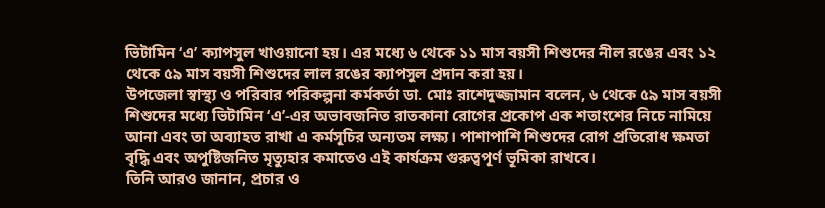ভিটামিন ‘এ’ ক্যাপসুল খাওয়ানো হয়। এর মধ্যে ৬ থেকে ১১ মাস বয়সী শিশুদের নীল রঙের এবং ১২ থেকে ৫৯ মাস বয়সী শিশুদের লাল রঙের ক্যাপসুল প্রদান করা হয়।
উপজেলা স্বাস্থ্য ও পরিবার পরিকল্পনা কর্মকর্তা ডা. মোঃ রাশেদুজ্জামান বলেন, ৬ থেকে ৫৯ মাস বয়সী শিশুদের মধ্যে ভিটামিন ‘এ’-এর অভাবজনিত রাতকানা রোগের প্রকোপ এক শতাংশের নিচে নামিয়ে আনা এবং তা অব্যাহত রাখা এ কর্মসূচির অন্যতম লক্ষ্য। পাশাপাশি শিশুদের রোগ প্রতিরোধ ক্ষমতা বৃদ্ধি এবং অপুষ্টিজনিত মৃত্যুহার কমাতেও এই কার্যক্রম গুরুত্বপূর্ণ ভূমিকা রাখবে।
তিনি আরও জানান, প্রচার ও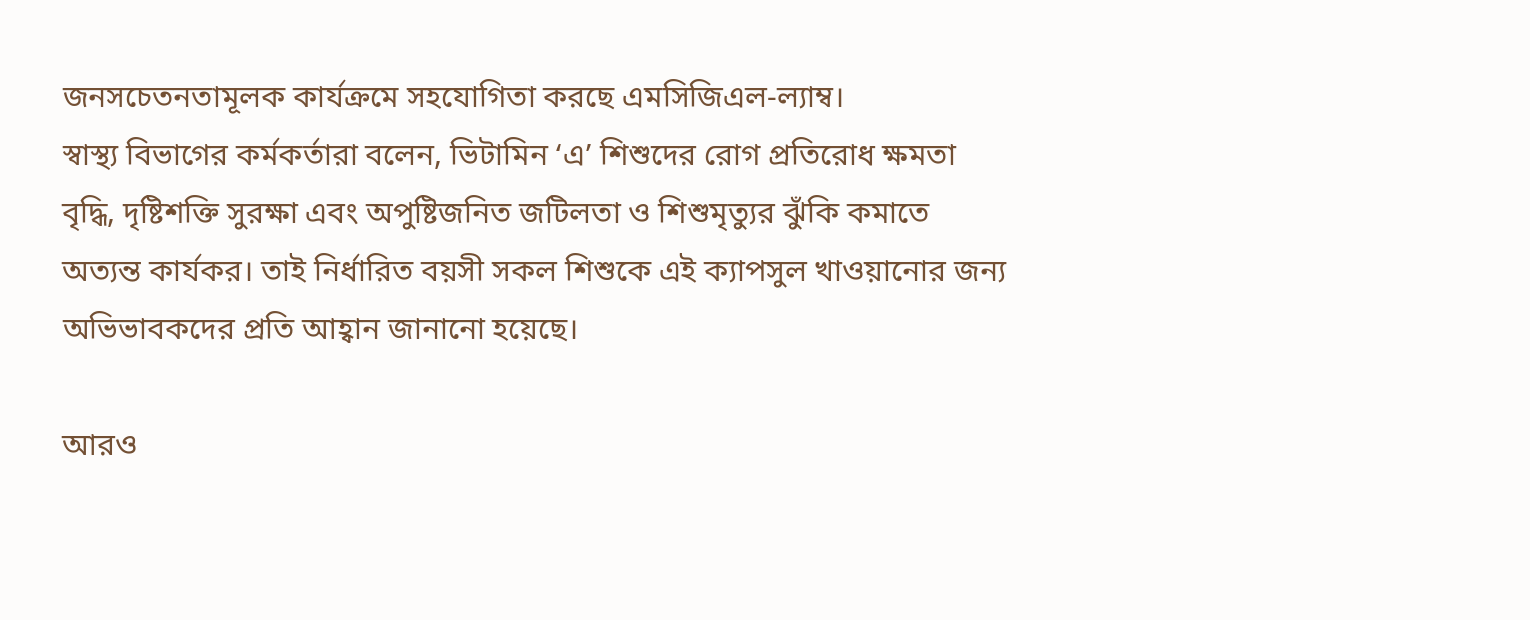জনসচেতনতামূলক কার্যক্রমে সহযোগিতা করছে এমসিজিএল-ল্যাম্ব।
স্বাস্থ্য বিভাগের কর্মকর্তারা বলেন, ভিটামিন ‘এ’ শিশুদের রোগ প্রতিরোধ ক্ষমতা বৃদ্ধি, দৃষ্টিশক্তি সুরক্ষা এবং অপুষ্টিজনিত জটিলতা ও শিশুমৃত্যুর ঝুঁকি কমাতে অত্যন্ত কার্যকর। তাই নির্ধারিত বয়সী সকল শিশুকে এই ক্যাপসুল খাওয়ানোর জন্য অভিভাবকদের প্রতি আহ্বান জানানো হয়েছে।

আরও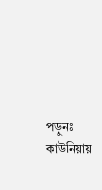পড়ুনঃ  কাউনিয়ায়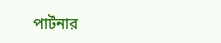পার্টনার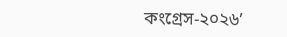কংগ্রেস-২০২৬’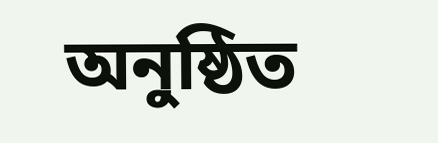অনুষ্ঠিত